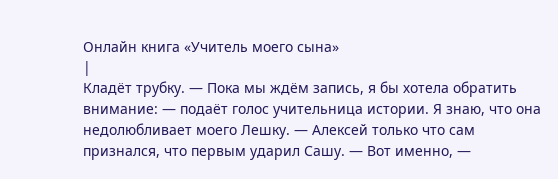Онлайн книга «Учитель моего сына»
|
Кладёт трубку. — Пока мы ждём запись, я бы хотела обратить внимание: — подаёт голос учительница истории. Я знаю, что она недолюбливает моего Лешку. — Алексей только что сам признался, что первым ударил Сашу. — Вот именно, —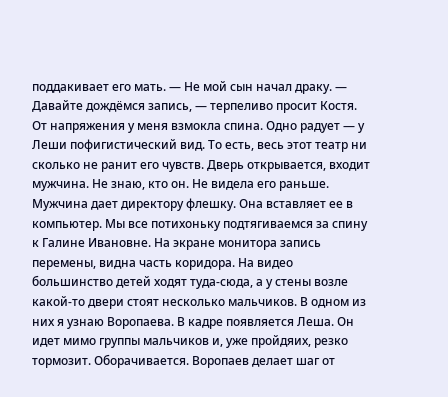поддакивает его мать. — Не мой сын начал драку. — Давайте дождёмся запись, — терпеливо просит Костя. От напряжения у меня взмокла спина. Одно радует — у Леши пофигистический вид. То есть, весь этот театр ни сколько не ранит его чувств. Дверь открывается, входит мужчина. Не знаю, кто он. Не видела его раньше. Мужчина дает директору флешку. Она вставляет ее в компьютер. Мы все потихоньку подтягиваемся за спину к Галине Ивановне. На экране монитора запись перемены, видна часть коридора. На видео большинство детей ходят туда-сюда, а у стены возле какой-то двери стоят несколько мальчиков. В одном из них я узнаю Воропаева. В кадре появляется Леша. Он идет мимо группы мальчиков и, уже пройдяих, резко тормозит. Оборачивается. Воропаев делает шаг от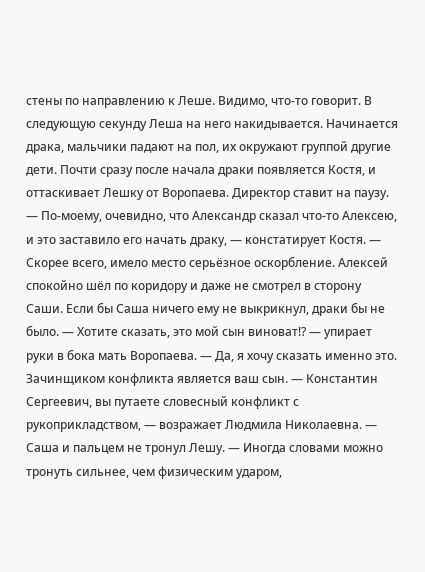стены по направлению к Леше. Видимо, что-то говорит. В следующую секунду Леша на него накидывается. Начинается драка, мальчики падают на пол, их окружают группой другие дети. Почти сразу после начала драки появляется Костя, и оттаскивает Лешку от Воропаева. Директор ставит на паузу. — По-моему, очевидно, что Александр сказал что-то Алексею, и это заставило его начать драку, — констатирует Костя. — Скорее всего, имело место серьёзное оскорбление. Алексей спокойно шёл по коридору и даже не смотрел в сторону Саши. Если бы Саша ничего ему не выкрикнул, драки бы не было. — Хотите сказать, это мой сын виноват!? — упирает руки в бока мать Воропаева. — Да, я хочу сказать именно это. Зачинщиком конфликта является ваш сын. — Константин Сергеевич, вы путаете словесный конфликт с рукоприкладством, — возражает Людмила Николаевна. — Саша и пальцем не тронул Лешу. — Иногда словами можно тронуть сильнее, чем физическим ударом,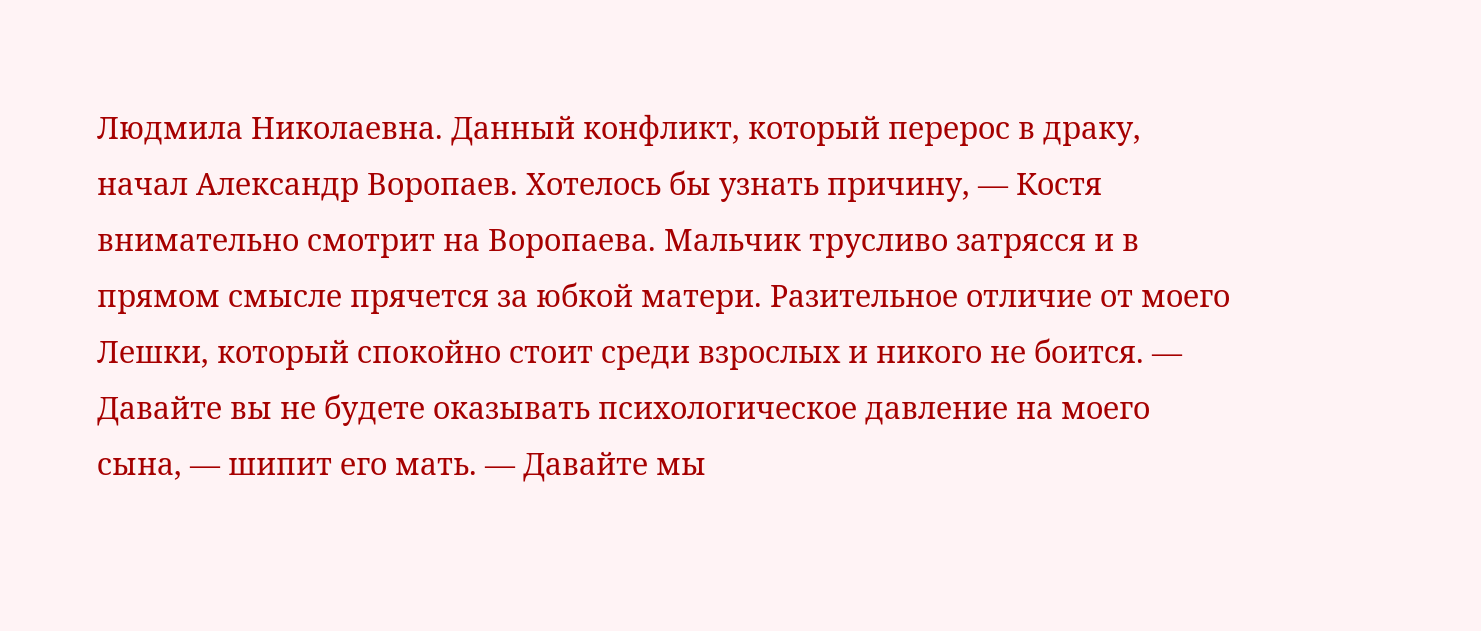Людмила Николаевна. Данный конфликт, который перерос в драку, начал Александр Воропаев. Хотелось бы узнать причину, — Костя внимательно смотрит на Воропаева. Мальчик трусливо затрясся и в прямом смысле прячется за юбкой матери. Разительное отличие от моего Лешки, который спокойно стоит среди взрослых и никого не боится. — Давайте вы не будете оказывать психологическое давление на моего сына, — шипит его мать. — Давайте мы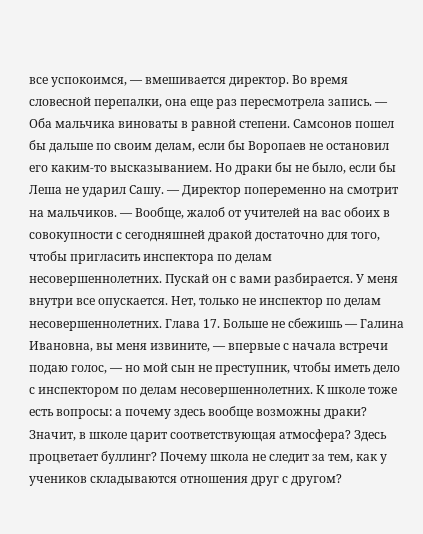все успокоимся, — вмешивается директор. Во время словесной перепалки, она еще раз пересмотрела запись. — Оба мальчика виноваты в равной степени. Самсонов пошел бы дальше по своим делам, если бы Воропаев не остановил его каким-то высказыванием. Но драки бы не было, если бы Леша не ударил Сашу. — Директор попеременно на смотрит на мальчиков. — Вообще, жалоб от учителей на вас обоих в совокупности с сегодняшней дракой достаточно для того, чтобы пригласить инспектора по делам несовершеннолетних. Пускай он с вами разбирается. У меня внутри все опускается. Нет, только не инспектор по делам несовершеннолетних. Глава 17. Больше не сбежишь — Галина Ивановна, вы меня извините, — впервые с начала встречи подаю голос, — но мой сын не преступник, чтобы иметь дело с инспектором по делам несовершеннолетних. К школе тоже есть вопросы: а почему здесь вообще возможны драки? Значит, в школе царит соответствующая атмосфера? Здесь процветает буллинг? Почему школа не следит за тем, как у учеников складываются отношения друг с другом?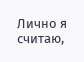Лично я считаю,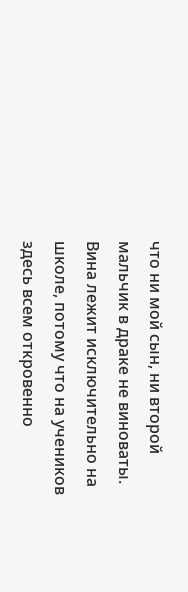что ни мой сын, ни второй мальчик в драке не виноваты. Вина лежит исключительно на школе, потому что на учеников здесь всем откровенно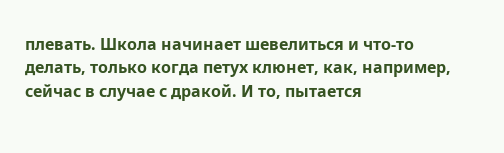плевать. Школа начинает шевелиться и что-то делать, только когда петух клюнет, как, например, сейчас в случае с дракой. И то, пытается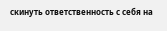скинуть ответственность с себя на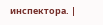инспектора. |